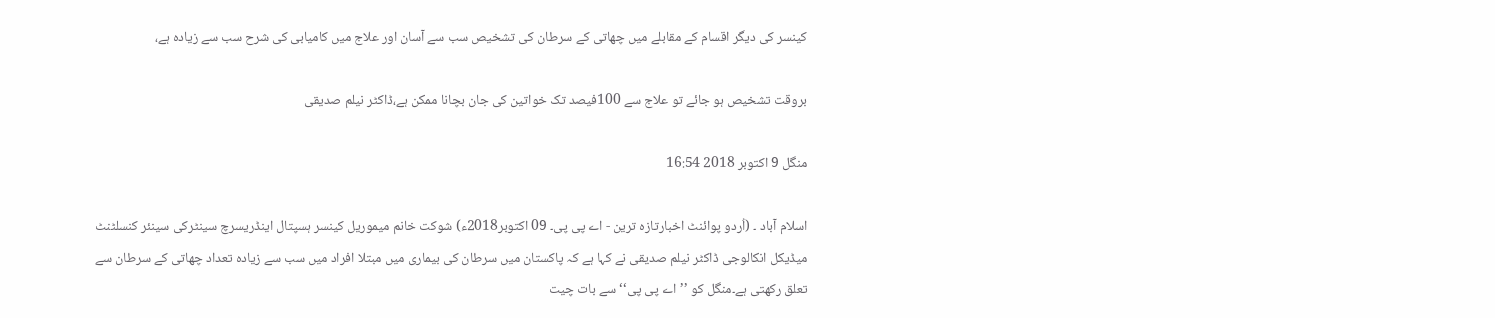کینسر کی دیگر اقسام کے مقابلے میں چھاتی کے سرطان کی تشخیص سب سے آسان اور علاج میں کامیابی کی شرح سب سے زیادہ ہے،

بروقت تشخیص ہو جائے تو علاج سے 100فیصد تک خواتین کی جان بچانا ممکن ہے،ڈاکٹر نیلم صدیقی

منگل 9 اکتوبر 2018 16:54

اسلام آباد ۔ (اُردو پوائنٹ اخبارتازہ ترین - اے پی پی۔ 09 اکتوبر2018ء) شوکت خانم میموریل کینسر ہسپتال اینڈریسرچ سینٹرکی سینئر کنسلٹنٹ میڈیکل انکالوجی ڈاکٹر نیلم صدیقی نے کہا ہے کہ پاکستان میں سرطان کی بیماری میں مبتلا افراد میں سب سے زیادہ تعداد چھاتی کے سرطان سے تعلق رکھتی ہے۔منگل کو ’’اے پی پی‘‘ سے بات چیت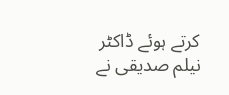کرتے ہوئے ڈاکٹر نیلم صدیقی نے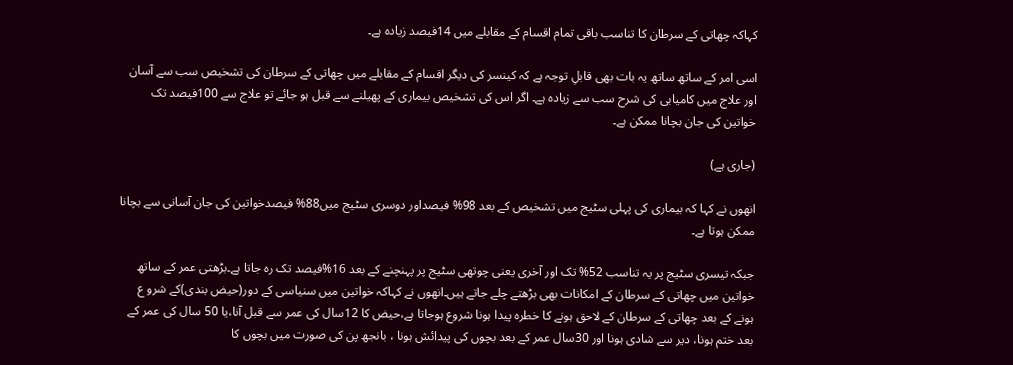کہاکہ چھاتی کے سرطان کا تناسب باقی تمام اقسام کے مقابلے میں 14فیصد زیادہ ہے۔

اسی امر کے ساتھ ساتھ یہ بات بھی قابلِ توجہ ہے کہ کینسر کی دیگر اقسام کے مقابلے میں چھاتی کے سرطان کی تشخیص سب سے آسان اور علاج میں کامیابی کی شرح سب سے زیادہ ہے۔ اگر اس کی تشخیص بیماری کے پھیلنے سے قبل ہو جائے تو علاج سے 100فیصد تک خواتین کی جان بچانا ممکن ہے۔

(جاری ہے)

انھوں نے کہا کہ بیماری کی پہلی سٹیج میں تشخیص کے بعد 98% فیصداور دوسری سٹیج میں88% فیصدخواتین کی جان آسانی سے بچانا ممکن ہوتا ہے۔

جبکہ تیسری سٹیج پر یہ تناسب 52% تک اور آخری یعنی چوتھی سٹیج پر پہنچنے کے بعد 16%فیصد تک رہ جاتا ہے۔بڑھتی عمر کے ساتھ خواتین میں چھاتی کے سرطان کے امکانات بھی بڑھتے چلے جاتے ہیں۔انھوں نے کہاکہ خواتین میں سنیاسی کے دور(حیض بندی)کے شرو ع ہونے کے بعد چھاتی کے سرطان کے لاحق ہونے کا خطرہ پیدا ہونا شروع ہوجاتا ہے،حیض کا 12سال کی عمر سے قبل آنا،یا 50 سال کی عمر کے بعد ختم ہونا، دیر سے شادی ہونا اور 30سال عمر کے بعد بچوں کی پیدائش ہونا ، بانجھ پن کی صورت میں بچوں کا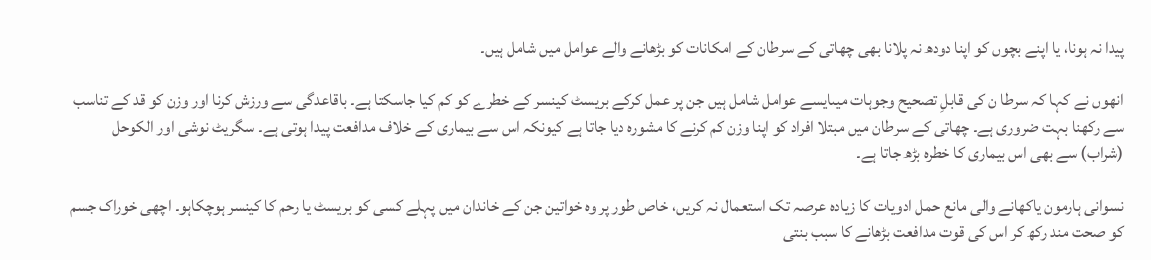پیدا نہ ہونا، یا اپنے بچوں کو اپنا دودھ نہ پلانا بھی چھاتی کے سرطان کے امکانات کو بڑھانے والے عوامل میں شامل ہیں۔

انھوں نے کہا کہ سرطا ن کی قابلِ تصحیح وجوہات میںایسے عوامل شامل ہیں جن پر عمل کرکے بریسٹ کینسر کے خطرے کو کم کیا جاسکتا ہے۔ باقاعدگی سے ورزش کرنا اور وزن کو قد کے تناسب سے رکھنا بہت ضروری ہے۔ چھاتی کے سرطان میں مبتلا افراد کو اپنا وزن کم کرنے کا مشورہ دیا جاتا ہے کیونکہ اس سے بیماری کے خلاف مدافعت پیدا ہوتی ہے۔ سگریٹ نوشی اور الکوحل (شراب) سے بھی اس بیماری کا خطرہ بڑھ جاتا ہے۔

نسوانی ہارمون یاکھانے والی مانع حمل ادویات کا زیادہ عرصہ تک استعمال نہ کریں، خاص طور پر وہ خواتین جن کے خاندان میں پہلے کسی کو بریسٹ یا رحم کا کینسر ہوچکاہو۔ اچھی خوراک جسم کو صحت مند رکھ کر اس کی قوت مدافعت بڑھانے کا سبب بنتی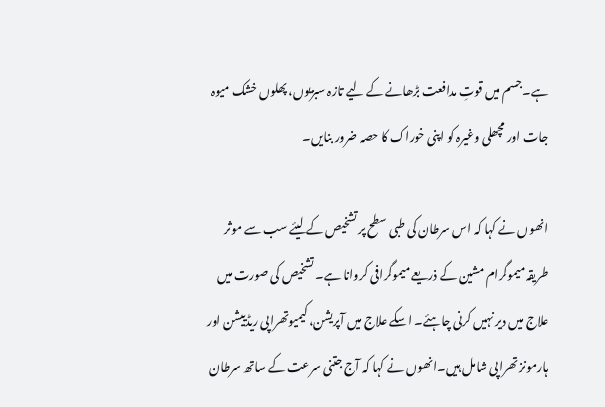ہے۔جسم میں قوتِ مدافعت بڑھانے کے لیے تازہ سبزیوں، پھلوں خشک میوہ جات اور مچھلی وغیرہ کو اپنی خوراک کا حصہ ضرور بنایں۔

انھوں نے کہا کہ اس سرطان کی طبی سطح پر تشخیص کے لیئے سب سے موثر طریقہ میموگرام مشین کے ذریعے میموگرافی کروانا ہے۔ تشخیص کی صورت میں علاج میں دیر نہیں کرنی چاہئے۔ اسکے علاج میں آپریشن، کیمیوتھراپی ریڈییشن اور ہارمونز تھراپی شامل ہیں۔انھوں نے کہا کہ آج جتنی سرعت کے ساتھ سرطان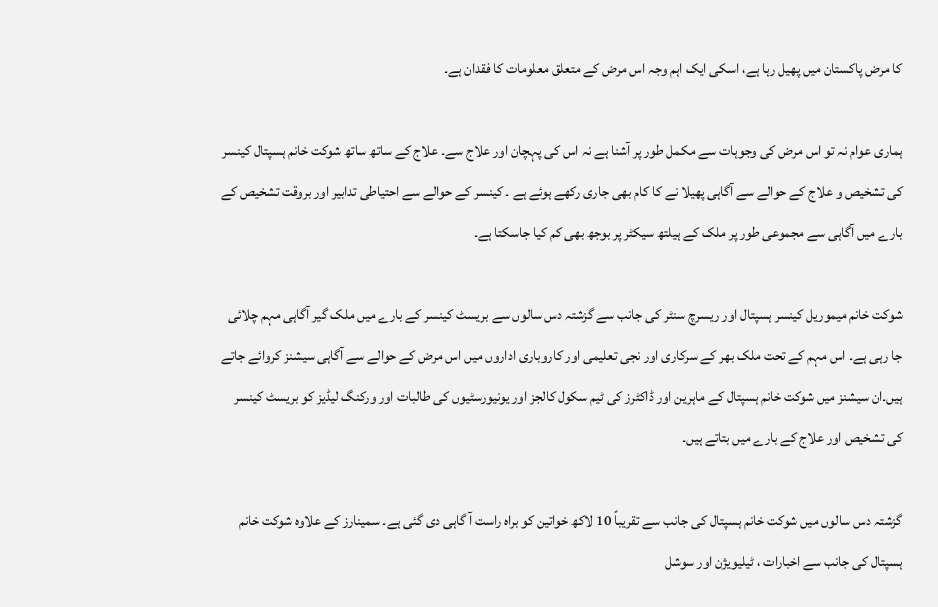کا مرض پاکستان میں پھیل رہا ہے، اسکی ایک اہم وجہ اس مرض کے متعلق معلومات کا فقدان ہے۔

ہماری عوام نہ تو اس مرض کی وجوہات سے مکمل طور پر آشنا ہے نہ اس کی پہچان اور علاج سے۔ علاج کے ساتھ ساتھ شوکت خانم ہسپتال کینسر کی تشخیص و علاج کے حوالے سے آگاہی پھیلا نے کا کام بھی جاری رکھے ہوئے ہے ۔ کینسر کے حوالے سے احتیاطی تدابیر اور بروقت تشخیص کے بارے میں آگاہی سے مجموعی طور پر ملک کے ہیلتھ سیکٹر پر بوجھ بھی کم کیا جاسکتا ہے۔

شوکت خانم میموریل کینسر ہسپتال اور ریسرچ سنٹر کی جانب سے گزشتہ دس سالوں سے بریسٹ کینسر کے بارے میں ملک گیر آگاہی مہم چلائی جا رہی ہے۔ اس مہم کے تحت ملک بھر کے سرکاری اور نجی تعلیمی اور کاروباری اداروں میں اس مرض کے حوالے سے آگاہی سیشنز کروائے جاتے ہیں۔ان سیشنز میں شوکت خانم ہسپتال کے ماہرین اور ڈاکٹرز کی ٹیم سکول کالجز اور یونیورسٹیوں کی طالبات اور ورکنگ لیڈیز کو بریسٹ کینسر کی تشخیص اور علاج کے بارے میں بتاتے ہیں۔

گزشتہ دس سالوں میں شوکت خانم ہسپتال کی جانب سے تقریباً 10 لاکھ خواتین کو براہ راست آ گاہی دی گئی ہے۔ سمینارز کے علاوہ شوکت خانم ہسپتال کی جانب سے اخبارات ، ٹیلیویژن اور سوشل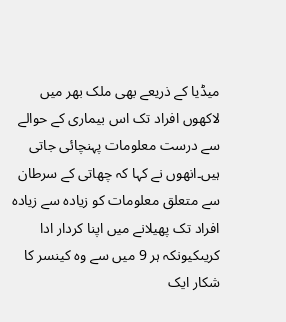میڈیا کے ذریعے بھی ملک بھر میں لاکھوں افراد تک اس بیماری کے حوالے سے درست معلومات پہنچائی جاتی ہیں۔انھوں نے کہا کہ چھاتی کے سرطان سے متعلق معلومات کو زیادہ سے زیادہ افراد تک پھیلانے میں اپنا کردار ادا کریںکیونکہ ہر 9 میں سے وہ کینسر کا شکار ایک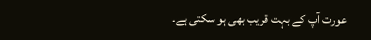عورت آپ کے بہت قریب بھی ہو سکتی ہے۔